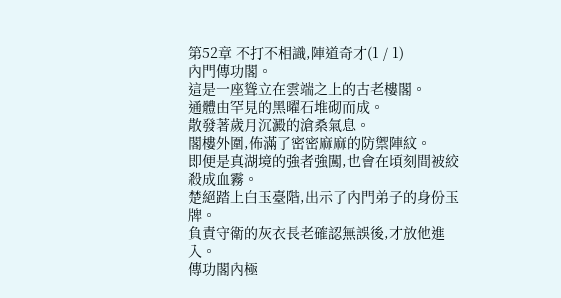第52章 不打不相識,陣道奇才(1 / 1)
內門傳功閣。
這是一座聳立在雲端之上的古老樓閣。
通體由罕見的黑曜石堆砌而成。
散發著歲月沉澱的滄桑氣息。
閣樓外圍,佈滿了密密麻麻的防禦陣紋。
即便是真湖境的強者強闖,也會在頃刻間被絞殺成血霧。
楚絕踏上白玉臺階,出示了內門弟子的身份玉牌。
負責守衛的灰衣長老確認無誤後,才放他進入。
傳功閣內極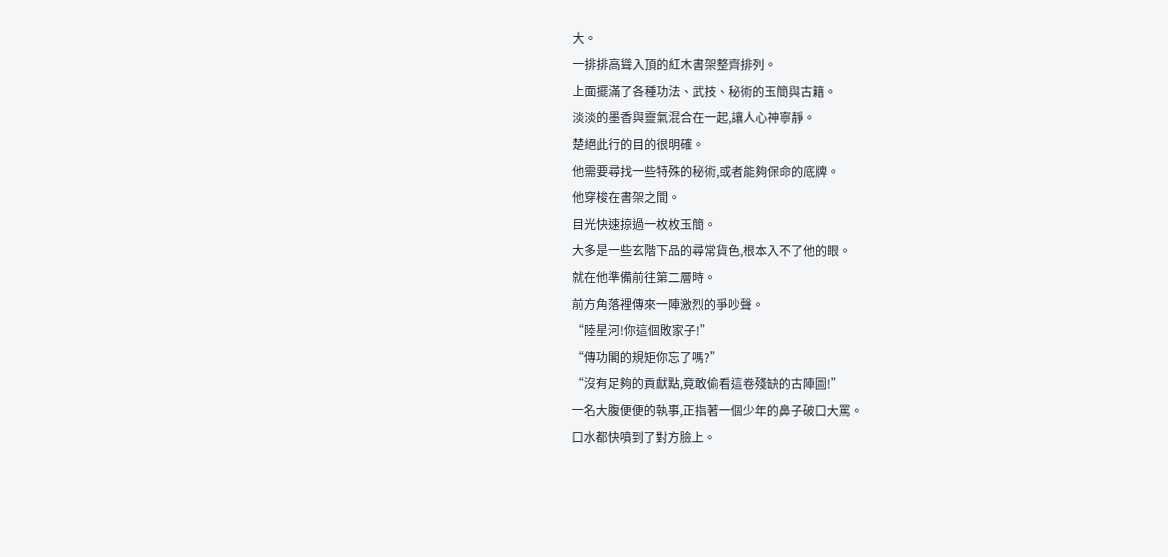大。
一排排高聳入頂的紅木書架整齊排列。
上面擺滿了各種功法、武技、秘術的玉簡與古籍。
淡淡的墨香與靈氣混合在一起,讓人心神寧靜。
楚絕此行的目的很明確。
他需要尋找一些特殊的秘術,或者能夠保命的底牌。
他穿梭在書架之間。
目光快速掠過一枚枚玉簡。
大多是一些玄階下品的尋常貨色,根本入不了他的眼。
就在他準備前往第二層時。
前方角落裡傳來一陣激烈的爭吵聲。
“陸星河!你這個敗家子!”
“傳功閣的規矩你忘了嗎?”
“沒有足夠的貢獻點,竟敢偷看這卷殘缺的古陣圖!”
一名大腹便便的執事,正指著一個少年的鼻子破口大罵。
口水都快噴到了對方臉上。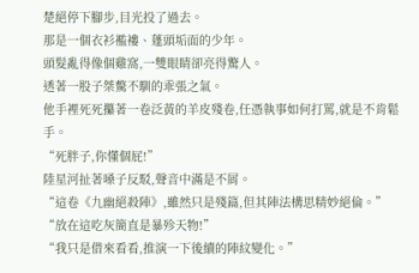楚絕停下腳步,目光投了過去。
那是一個衣衫襤褸、蓬頭垢面的少年。
頭髮亂得像個雞窩,一雙眼睛卻亮得驚人。
透著一股子桀驁不馴的乖張之氣。
他手裡死死攥著一卷泛黃的羊皮殘卷,任憑執事如何打罵,就是不肯鬆手。
“死胖子,你懂個屁!”
陸星河扯著嗓子反駁,聲音中滿是不屑。
“這卷《九幽絕殺陣》,雖然只是殘篇,但其陣法構思精妙絕倫。”
“放在這吃灰簡直是暴殄天物!”
“我只是借來看看,推演一下後續的陣紋變化。”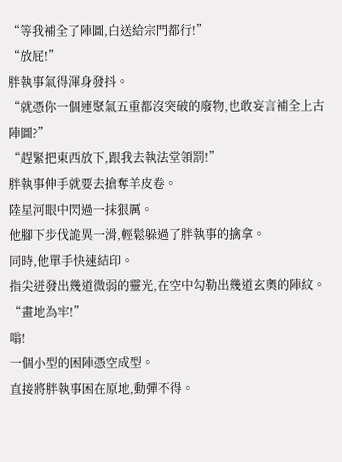“等我補全了陣圖,白送給宗門都行!”
“放屁!”
胖執事氣得渾身發抖。
“就憑你一個連聚氣五重都沒突破的廢物,也敢妄言補全上古陣圖?”
“趕緊把東西放下,跟我去執法堂領罰!”
胖執事伸手就要去搶奪羊皮卷。
陸星河眼中閃過一抹狠厲。
他腳下步伐詭異一滑,輕鬆躲過了胖執事的擒拿。
同時,他單手快速結印。
指尖迸發出幾道微弱的靈光,在空中勾勒出幾道玄奧的陣紋。
“畫地為牢!”
嗡!
一個小型的困陣憑空成型。
直接將胖執事困在原地,動彈不得。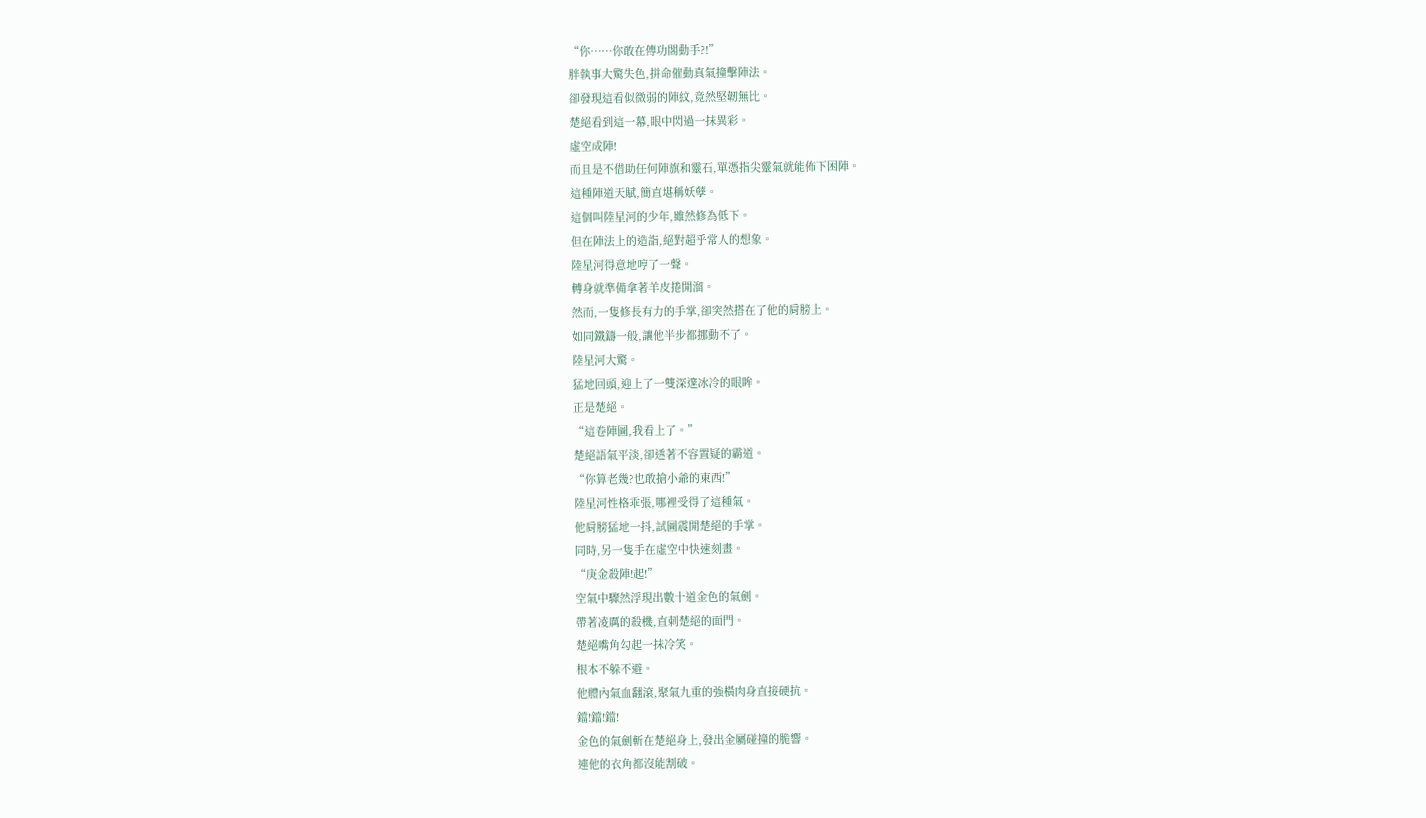“你……你敢在傳功閣動手?!”
胖執事大驚失色,拼命催動真氣撞擊陣法。
卻發現這看似微弱的陣紋,竟然堅韌無比。
楚絕看到這一幕,眼中閃過一抹異彩。
虛空成陣!
而且是不借助任何陣旗和靈石,單憑指尖靈氣就能佈下困陣。
這種陣道天賦,簡直堪稱妖孽。
這個叫陸星河的少年,雖然修為低下。
但在陣法上的造詣,絕對超乎常人的想象。
陸星河得意地哼了一聲。
轉身就準備拿著羊皮捲開溜。
然而,一隻修長有力的手掌,卻突然搭在了他的肩膀上。
如同鐵鑄一般,讓他半步都挪動不了。
陸星河大驚。
猛地回頭,迎上了一雙深邃冰冷的眼眸。
正是楚絕。
“這卷陣圖,我看上了。”
楚絕語氣平淡,卻透著不容置疑的霸道。
“你算老幾?也敢搶小爺的東西!”
陸星河性格乖張,哪裡受得了這種氣。
他肩膀猛地一抖,試圖震開楚絕的手掌。
同時,另一隻手在虛空中快速刻畫。
“庚金殺陣!起!”
空氣中驟然浮現出數十道金色的氣劍。
帶著凌厲的殺機,直刺楚絕的面門。
楚絕嘴角勾起一抹冷笑。
根本不躲不避。
他體內氣血翻滾,聚氣九重的強橫肉身直接硬抗。
鐺!鐺!鐺!
金色的氣劍斬在楚絕身上,發出金屬碰撞的脆響。
連他的衣角都沒能割破。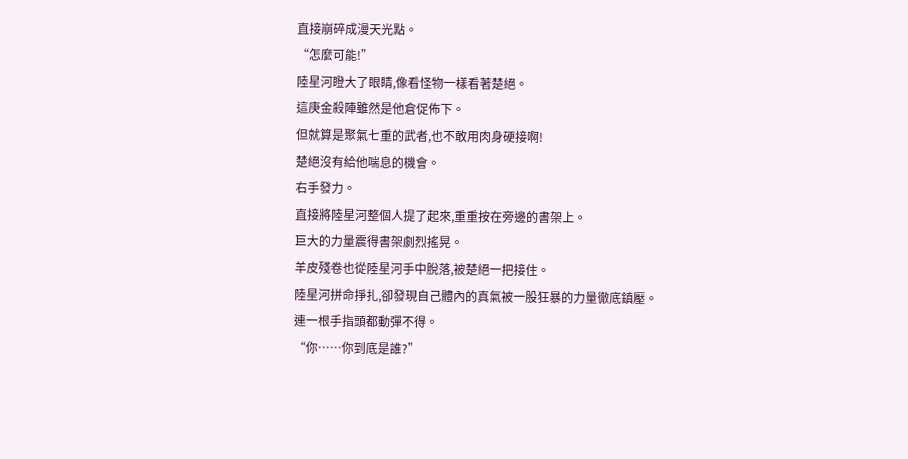直接崩碎成漫天光點。
“怎麼可能!”
陸星河瞪大了眼睛,像看怪物一樣看著楚絕。
這庚金殺陣雖然是他倉促佈下。
但就算是聚氣七重的武者,也不敢用肉身硬接啊!
楚絕沒有給他喘息的機會。
右手發力。
直接將陸星河整個人提了起來,重重按在旁邊的書架上。
巨大的力量震得書架劇烈搖晃。
羊皮殘卷也從陸星河手中脫落,被楚絕一把接住。
陸星河拼命掙扎,卻發現自己體內的真氣被一股狂暴的力量徹底鎮壓。
連一根手指頭都動彈不得。
“你……你到底是誰?”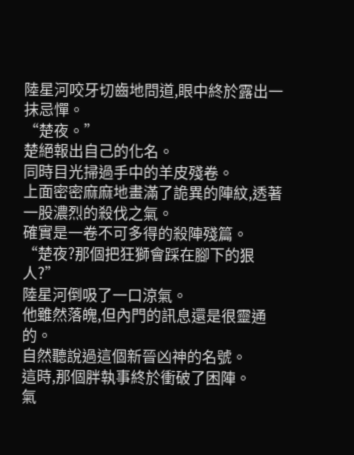陸星河咬牙切齒地問道,眼中終於露出一抹忌憚。
“楚夜。”
楚絕報出自己的化名。
同時目光掃過手中的羊皮殘卷。
上面密密麻麻地畫滿了詭異的陣紋,透著一股濃烈的殺伐之氣。
確實是一卷不可多得的殺陣殘篇。
“楚夜?那個把狂獅會踩在腳下的狠人?”
陸星河倒吸了一口涼氣。
他雖然落魄,但內門的訊息還是很靈通的。
自然聽說過這個新晉凶神的名號。
這時,那個胖執事終於衝破了困陣。
氣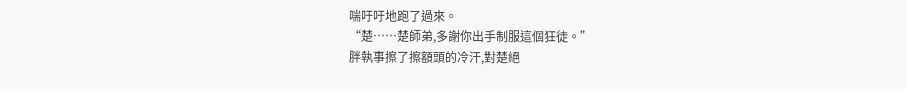喘吁吁地跑了過來。
“楚……楚師弟,多謝你出手制服這個狂徒。”
胖執事擦了擦額頭的冷汗,對楚絕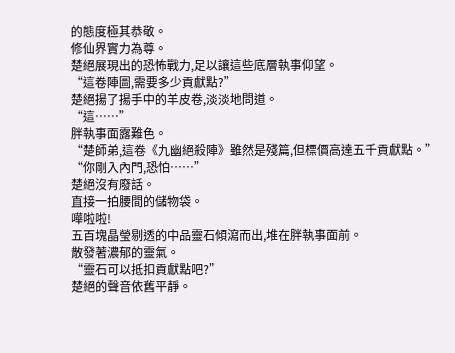的態度極其恭敬。
修仙界實力為尊。
楚絕展現出的恐怖戰力,足以讓這些底層執事仰望。
“這卷陣圖,需要多少貢獻點?”
楚絕揚了揚手中的羊皮卷,淡淡地問道。
“這……”
胖執事面露難色。
“楚師弟,這卷《九幽絕殺陣》雖然是殘篇,但標價高達五千貢獻點。”
“你剛入內門,恐怕……”
楚絕沒有廢話。
直接一拍腰間的儲物袋。
嘩啦啦!
五百塊晶瑩剔透的中品靈石傾瀉而出,堆在胖執事面前。
散發著濃郁的靈氣。
“靈石可以抵扣貢獻點吧?”
楚絕的聲音依舊平靜。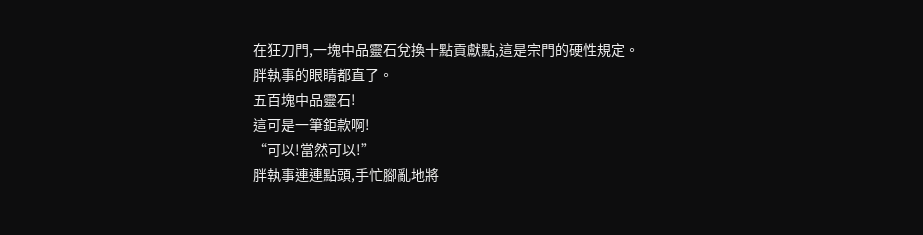在狂刀門,一塊中品靈石兌換十點貢獻點,這是宗門的硬性規定。
胖執事的眼睛都直了。
五百塊中品靈石!
這可是一筆鉅款啊!
“可以!當然可以!”
胖執事連連點頭,手忙腳亂地將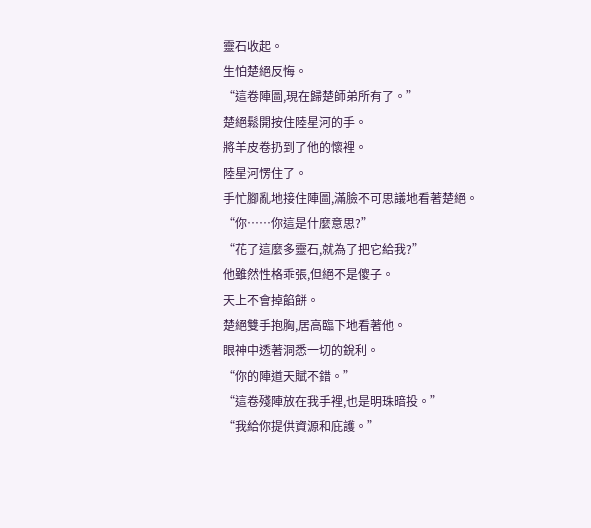靈石收起。
生怕楚絕反悔。
“這卷陣圖,現在歸楚師弟所有了。”
楚絕鬆開按住陸星河的手。
將羊皮卷扔到了他的懷裡。
陸星河愣住了。
手忙腳亂地接住陣圖,滿臉不可思議地看著楚絕。
“你……你這是什麼意思?”
“花了這麼多靈石,就為了把它給我?”
他雖然性格乖張,但絕不是傻子。
天上不會掉餡餅。
楚絕雙手抱胸,居高臨下地看著他。
眼神中透著洞悉一切的銳利。
“你的陣道天賦不錯。”
“這卷殘陣放在我手裡,也是明珠暗投。”
“我給你提供資源和庇護。”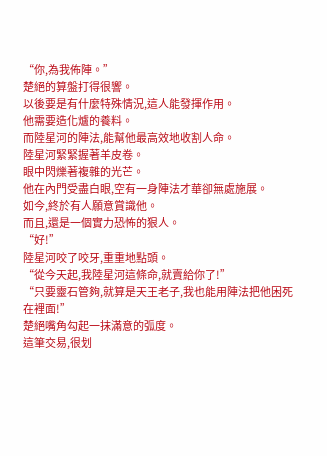“你,為我佈陣。”
楚絕的算盤打得很響。
以後要是有什麼特殊情況,這人能發揮作用。
他需要造化爐的養料。
而陸星河的陣法,能幫他最高效地收割人命。
陸星河緊緊握著羊皮卷。
眼中閃爍著複雜的光芒。
他在內門受盡白眼,空有一身陣法才華卻無處施展。
如今,終於有人願意賞識他。
而且,還是一個實力恐怖的狠人。
“好!”
陸星河咬了咬牙,重重地點頭。
“從今天起,我陸星河這條命,就賣給你了!”
“只要靈石管夠,就算是天王老子,我也能用陣法把他困死在裡面!”
楚絕嘴角勾起一抹滿意的弧度。
這筆交易,很划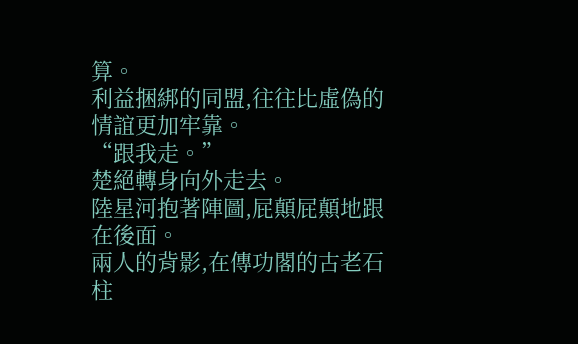算。
利益捆綁的同盟,往往比虛偽的情誼更加牢靠。
“跟我走。”
楚絕轉身向外走去。
陸星河抱著陣圖,屁顛屁顛地跟在後面。
兩人的背影,在傳功閣的古老石柱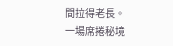間拉得老長。
一場席捲秘境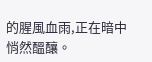的腥風血雨,正在暗中悄然醞釀。